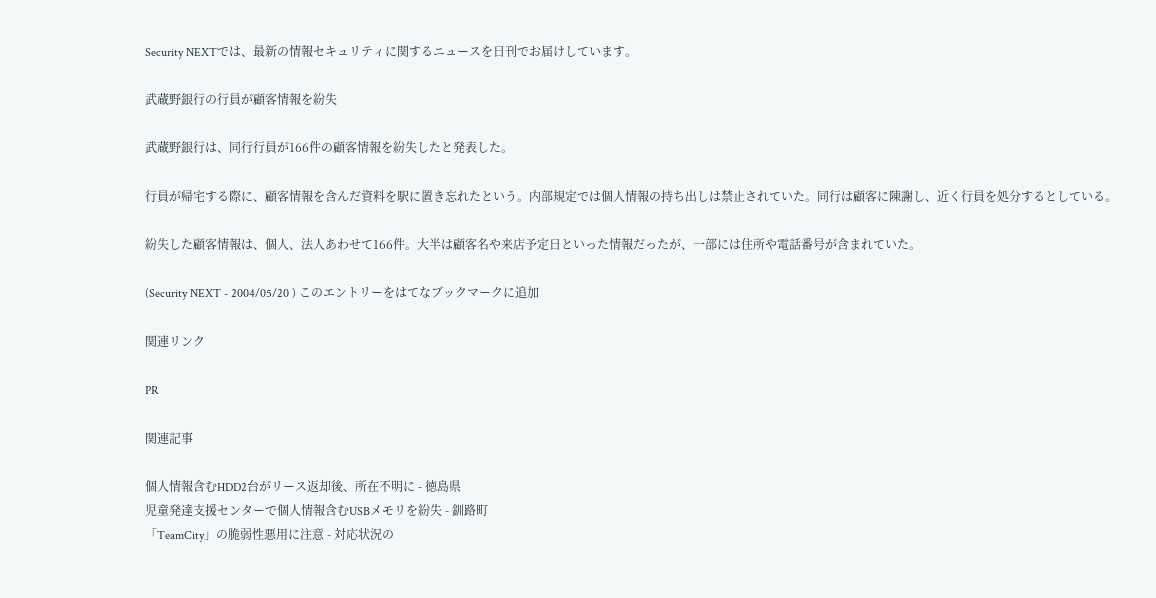Security NEXTでは、最新の情報セキュリティに関するニュースを日刊でお届けしています。

武蔵野銀行の行員が顧客情報を紛失

武蔵野銀行は、同行行員が166件の顧客情報を紛失したと発表した。

行員が帰宅する際に、顧客情報を含んだ資料を駅に置き忘れたという。内部規定では個人情報の持ち出しは禁止されていた。同行は顧客に陳謝し、近く行員を処分するとしている。

紛失した顧客情報は、個人、法人あわせて166件。大半は顧客名や来店予定日といった情報だったが、一部には住所や電話番号が含まれていた。

(Security NEXT - 2004/05/20 ) このエントリーをはてなブックマークに追加

関連リンク

PR

関連記事

個人情報含むHDD2台がリース返却後、所在不明に - 徳島県
児童発達支援センターで個人情報含むUSBメモリを紛失 - 釧路町
「TeamCity」の脆弱性悪用に注意 - 対応状況の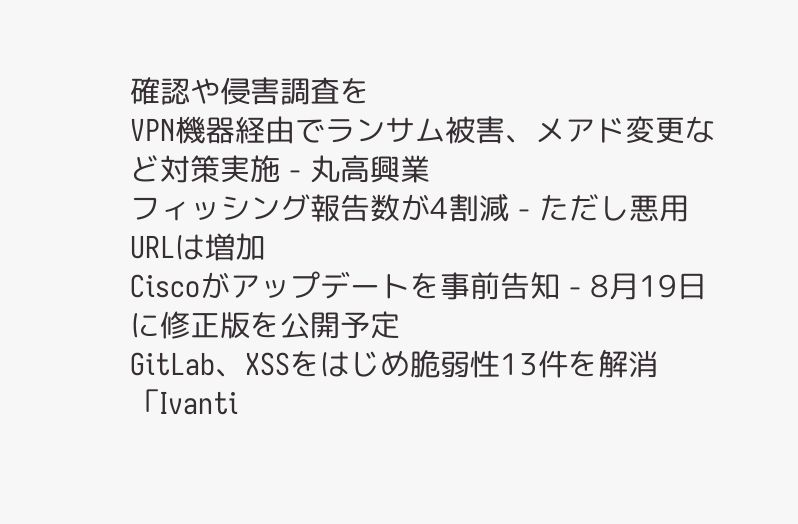確認や侵害調査を
VPN機器経由でランサム被害、メアド変更など対策実施 - 丸高興業
フィッシング報告数が4割減 - ただし悪用URLは増加
Ciscoがアップデートを事前告知 - 8月19日に修正版を公開予定
GitLab、XSSをはじめ脆弱性13件を解消
「Ivanti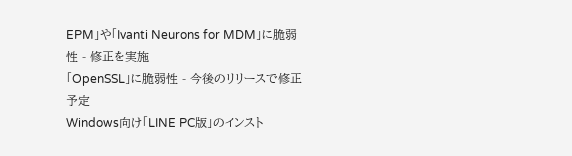EPM」や「Ivanti Neurons for MDM」に脆弱性 - 修正を実施
「OpenSSL」に脆弱性 - 今後のリリースで修正予定
Windows向け「LINE PC版」のインスト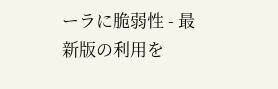ーラに脆弱性 - 最新版の利用を